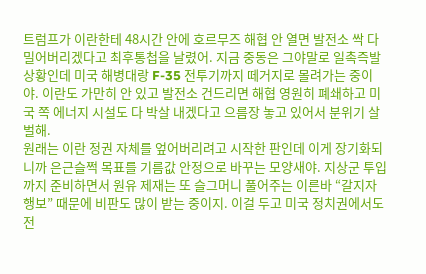트럼프가 이란한테 48시간 안에 호르무즈 해협 안 열면 발전소 싹 다 밀어버리겠다고 최후통첩을 날렸어. 지금 중동은 그야말로 일촉즉발 상황인데 미국 해병대랑 F-35 전투기까지 떼거지로 몰려가는 중이야. 이란도 가만히 안 있고 발전소 건드리면 해협 영원히 폐쇄하고 미국 쪽 에너지 시설도 다 박살 내겠다고 으름장 놓고 있어서 분위기 살벌해.
원래는 이란 정권 자체를 엎어버리려고 시작한 판인데 이게 장기화되니까 은근슬쩍 목표를 기름값 안정으로 바꾸는 모양새야. 지상군 투입까지 준비하면서 원유 제재는 또 슬그머니 풀어주는 이른바 “갈지자 행보” 때문에 비판도 많이 받는 중이지. 이걸 두고 미국 정치권에서도 전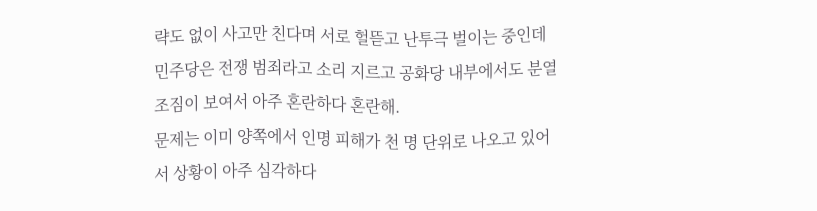략도 없이 사고만 친다며 서로 헐뜯고 난투극 벌이는 중인데 민주당은 전쟁 범죄라고 소리 지르고 공화당 내부에서도 분열 조짐이 보여서 아주 혼란하다 혼란해.
문제는 이미 양쪽에서 인명 피해가 천 명 단위로 나오고 있어서 상황이 아주 심각하다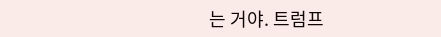는 거야. 트럼프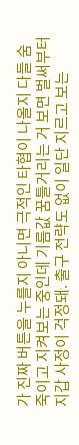가 진짜 버튼을 누를지 아니면 극적인 타협이 나올지 다들 숨죽이고 지켜보는 중인데 기름값 꿈틀거리는 거 보면 벌써부터 지갑 사정이 걱정돼. 출구 전략도 없이 일단 지르고 보는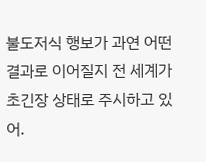불도저식 행보가 과연 어떤 결과로 이어질지 전 세계가 초긴장 상태로 주시하고 있어.